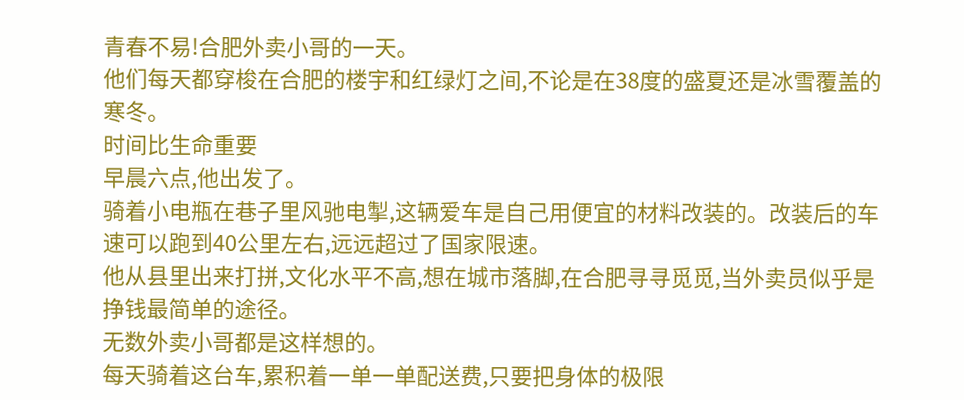青春不易!合肥外卖小哥的一天。
他们每天都穿梭在合肥的楼宇和红绿灯之间,不论是在38度的盛夏还是冰雪覆盖的寒冬。
时间比生命重要
早晨六点,他出发了。
骑着小电瓶在巷子里风驰电掣,这辆爱车是自己用便宜的材料改装的。改装后的车速可以跑到40公里左右,远远超过了国家限速。
他从县里出来打拼,文化水平不高,想在城市落脚,在合肥寻寻觅觅,当外卖员似乎是挣钱最简单的途径。
无数外卖小哥都是这样想的。
每天骑着这台车,累积着一单一单配送费,只要把身体的极限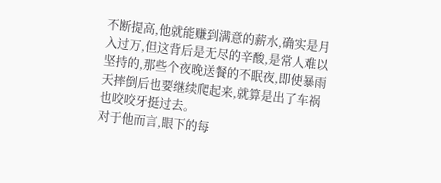不断提高,他就能赚到满意的薪水,确实是月入过万,但这背后是无尽的辛酸,是常人难以坚持的,那些个夜晚送餐的不眠夜,即使暴雨天摔倒后也要继续爬起来,就算是出了车祸也咬咬牙挺过去。
对于他而言,眼下的每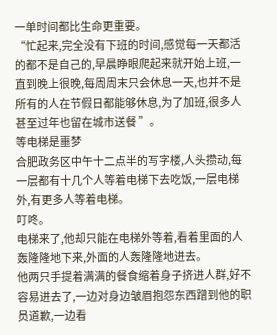一单时间都比生命更重要。
“忙起来,完全没有下班的时间,感觉每一天都活的都不是自己的,早晨睁眼爬起来就开始上班,一直到晚上很晚,每周周末只会休息一天,也并不是所有的人在节假日都能够休息,为了加班,很多人甚至过年也留在城市送餐 ”。
等电梯是噩梦
合肥政务区中午十二点半的写字楼,人头攒动,每一层都有十几个人等着电梯下去吃饭,一层电梯外,有更多人等着电梯。
叮咚。
电梯来了,他却只能在电梯外等着,看着里面的人轰隆隆地下来,外面的人轰隆隆地进去。
他两只手提着满满的餐食缩着身子挤进人群,好不容易进去了,一边对身边皱眉抱怨东西蹭到他的职员道歉,一边看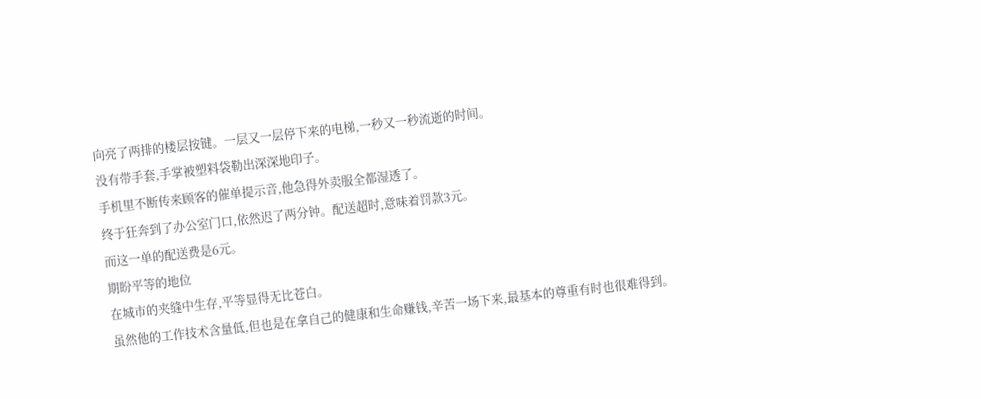向亮了两排的楼层按键。一层又一层停下来的电梯,一秒又一秒流逝的时间。
没有带手套,手掌被塑料袋勒出深深地印子。
手机里不断传来顾客的催单提示音,他急得外卖服全都湿透了。
终于狂奔到了办公室门口,依然迟了两分钟。配送超时,意味着罚款3元。
而这一单的配送费是6元。
期盼平等的地位
在城市的夹缝中生存,平等显得无比苍白。
虽然他的工作技术含量低,但也是在拿自己的健康和生命赚钱,辛苦一场下来,最基本的尊重有时也很难得到。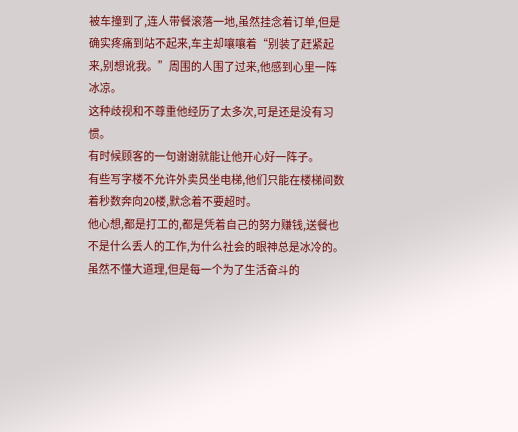被车撞到了,连人带餐滚落一地,虽然挂念着订单,但是确实疼痛到站不起来,车主却嚷嚷着“别装了赶紧起来,别想讹我。”周围的人围了过来,他感到心里一阵冰凉。
这种歧视和不尊重他经历了太多次,可是还是没有习惯。
有时候顾客的一句谢谢就能让他开心好一阵子。
有些写字楼不允许外卖员坐电梯,他们只能在楼梯间数着秒数奔向20楼,默念着不要超时。
他心想,都是打工的,都是凭着自己的努力赚钱,送餐也不是什么丢人的工作,为什么社会的眼神总是冰冷的。
虽然不懂大道理,但是每一个为了生活奋斗的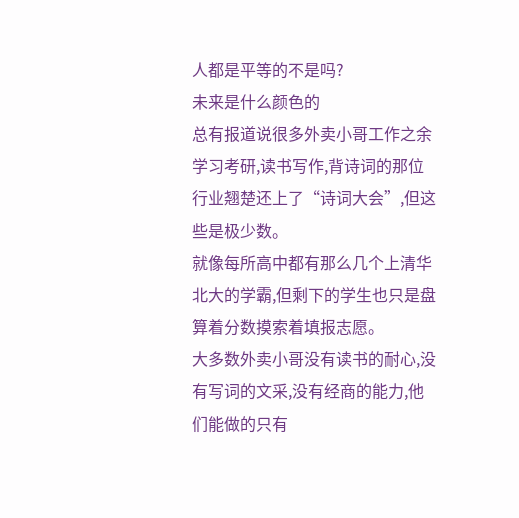人都是平等的不是吗?
未来是什么颜色的
总有报道说很多外卖小哥工作之余学习考研,读书写作,背诗词的那位行业翘楚还上了“诗词大会”,但这些是极少数。
就像每所高中都有那么几个上清华北大的学霸,但剩下的学生也只是盘算着分数摸索着填报志愿。
大多数外卖小哥没有读书的耐心,没有写词的文采,没有经商的能力,他们能做的只有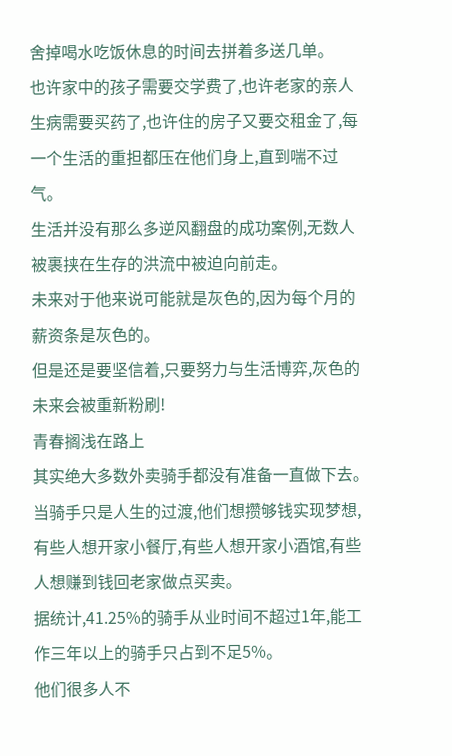舍掉喝水吃饭休息的时间去拼着多送几单。
也许家中的孩子需要交学费了,也许老家的亲人生病需要买药了,也许住的房子又要交租金了,每一个生活的重担都压在他们身上,直到喘不过气。
生活并没有那么多逆风翻盘的成功案例,无数人被裹挟在生存的洪流中被迫向前走。
未来对于他来说可能就是灰色的,因为每个月的薪资条是灰色的。
但是还是要坚信着,只要努力与生活博弈,灰色的未来会被重新粉刷!
青春搁浅在路上
其实绝大多数外卖骑手都没有准备一直做下去。
当骑手只是人生的过渡,他们想攒够钱实现梦想,有些人想开家小餐厅,有些人想开家小酒馆,有些人想赚到钱回老家做点买卖。
据统计,41.25%的骑手从业时间不超过1年,能工作三年以上的骑手只占到不足5%。
他们很多人不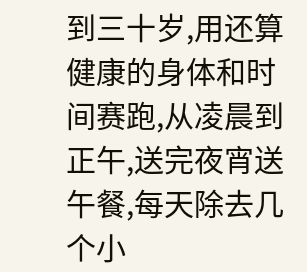到三十岁,用还算健康的身体和时间赛跑,从凌晨到正午,送完夜宵送午餐,每天除去几个小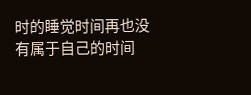时的睡觉时间再也没有属于自己的时间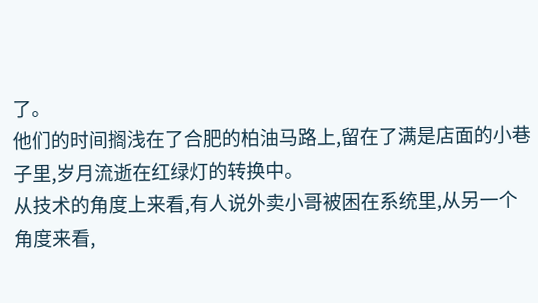了。
他们的时间搁浅在了合肥的柏油马路上,留在了满是店面的小巷子里,岁月流逝在红绿灯的转换中。
从技术的角度上来看,有人说外卖小哥被困在系统里,从另一个角度来看,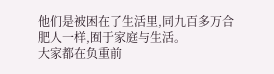他们是被困在了生活里,同九百多万合肥人一样,囿于家庭与生活。
大家都在负重前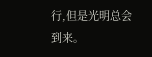行,但是光明总会到来。